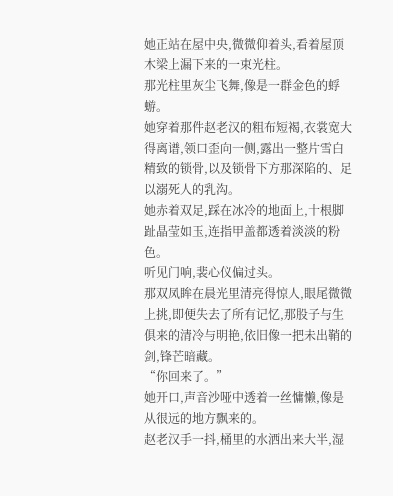她正站在屋中央,微微仰着头,看着屋顶木梁上漏下来的一束光柱。
那光柱里灰尘飞舞,像是一群金色的蜉蝣。
她穿着那件赵老汉的粗布短褐,衣裳宽大得离谱,领口歪向一侧,露出一整片雪白精致的锁骨,以及锁骨下方那深陷的、足以溺死人的乳沟。
她赤着双足,踩在冰冷的地面上,十根脚趾晶莹如玉,连指甲盖都透着淡淡的粉色。
听见门响,裴心仪偏过头。
那双凤眸在晨光里清亮得惊人,眼尾微微上挑,即便失去了所有记忆,那股子与生俱来的清冷与明艳,依旧像一把未出鞘的剑,锋芒暗藏。
“你回来了。”
她开口,声音沙哑中透着一丝慵懒,像是从很远的地方飘来的。
赵老汉手一抖,桶里的水洒出来大半,湿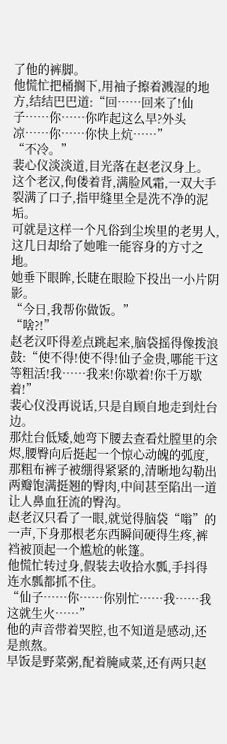了他的裤脚。
他慌忙把桶搁下,用袖子擦着溅湿的地方,结结巴巴道:“回……回来了!仙子……你……你咋起这么早?外头凉……你……你快上炕……”
“不冷。”
裴心仪淡淡道,目光落在赵老汉身上。
这个老汉,佝偻着背,满脸风霜,一双大手裂满了口子,指甲缝里全是洗不净的泥垢。
可就是这样一个凡俗到尘埃里的老男人,这几日却给了她唯一能容身的方寸之地。
她垂下眼眸,长睫在眼睑下投出一小片阴影。
“今日,我帮你做饭。”
“啥?!”
赵老汉吓得差点跳起来,脑袋摇得像拨浪鼓:“使不得!使不得!仙子金贵,哪能干这等粗活!我……我来!你歇着!你千万歇着!”
裴心仪没再说话,只是自顾自地走到灶台边。
那灶台低矮,她弯下腰去查看灶膛里的余烬,腰臀向后挺起一个惊心动魄的弧度,那粗布裤子被绷得紧紧的,清晰地勾勒出两瓣饱满挺翘的臀肉,中间甚至陷出一道让人鼻血狂流的臀沟。
赵老汉只看了一眼,就觉得脑袋“嗡”的一声,下身那根老东西瞬间硬得生疼,裤裆被顶起一个尴尬的帐篷。
他慌忙转过身,假装去收拾水瓢,手抖得连水瓢都抓不住。
“仙子……你……你别忙……我……我这就生火……”
他的声音带着哭腔,也不知道是感动,还是煎熬。
早饭是野菜粥,配着腌咸菜,还有两只赵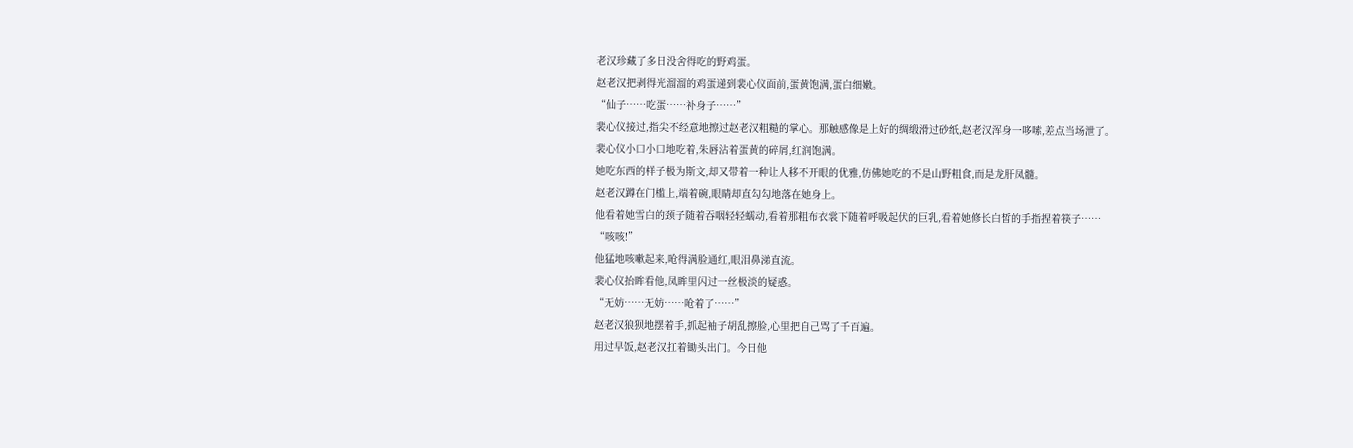老汉珍藏了多日没舍得吃的野鸡蛋。
赵老汉把剥得光溜溜的鸡蛋递到裴心仪面前,蛋黄饱满,蛋白细嫩。
“仙子……吃蛋……补身子……”
裴心仪接过,指尖不经意地擦过赵老汉粗糙的掌心。那触感像是上好的绸缎滑过砂纸,赵老汉浑身一哆嗦,差点当场泄了。
裴心仪小口小口地吃着,朱唇沾着蛋黄的碎屑,红润饱满。
她吃东西的样子极为斯文,却又带着一种让人移不开眼的优雅,仿佛她吃的不是山野粗食,而是龙肝凤髓。
赵老汉蹲在门槛上,端着碗,眼睛却直勾勾地落在她身上。
他看着她雪白的颈子随着吞咽轻轻蠕动,看着那粗布衣裳下随着呼吸起伏的巨乳,看着她修长白皙的手指捏着筷子……
“咳咳!”
他猛地咳嗽起来,呛得满脸通红,眼泪鼻涕直流。
裴心仪抬眸看他,凤眸里闪过一丝极淡的疑惑。
“无妨……无妨……呛着了……”
赵老汉狼狈地摆着手,抓起袖子胡乱擦脸,心里把自己骂了千百遍。
用过早饭,赵老汉扛着锄头出门。今日他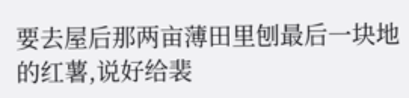要去屋后那两亩薄田里刨最后一块地的红薯,说好给裴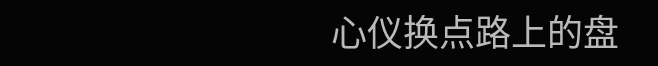心仪换点路上的盘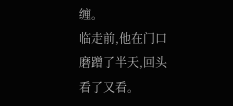缠。
临走前,他在门口磨蹭了半天,回头看了又看。